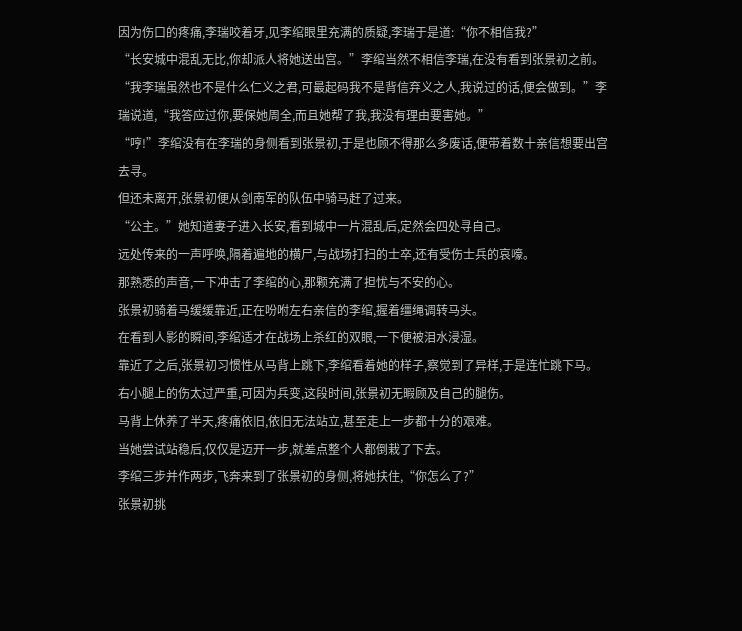因为伤口的疼痛,李瑞咬着牙,见李绾眼里充满的质疑,李瑞于是道:“你不相信我?”
“长安城中混乱无比,你却派人将她送出宫。”李绾当然不相信李瑞,在没有看到张景初之前。
“我李瑞虽然也不是什么仁义之君,可最起码我不是背信弃义之人,我说过的话,便会做到。”李瑞说道,“我答应过你,要保她周全,而且她帮了我,我没有理由要害她。”
“哼!”李绾没有在李瑞的身侧看到张景初,于是也顾不得那么多废话,便带着数十亲信想要出宫去寻。
但还未离开,张景初便从剑南军的队伍中骑马赶了过来。
“公主。”她知道妻子进入长安,看到城中一片混乱后,定然会四处寻自己。
远处传来的一声呼唤,隔着遍地的横尸,与战场打扫的士卒,还有受伤士兵的哀嚎。
那熟悉的声音,一下冲击了李绾的心,那颗充满了担忧与不安的心。
张景初骑着马缓缓靠近,正在吩咐左右亲信的李绾,握着缰绳调转马头。
在看到人影的瞬间,李绾适才在战场上杀红的双眼,一下便被泪水浸湿。
靠近了之后,张景初习惯性从马背上跳下,李绾看着她的样子,察觉到了异样,于是连忙跳下马。
右小腿上的伤太过严重,可因为兵变,这段时间,张景初无暇顾及自己的腿伤。
马背上休养了半天,疼痛依旧,依旧无法站立,甚至走上一步都十分的艰难。
当她尝试站稳后,仅仅是迈开一步,就差点整个人都倒栽了下去。
李绾三步并作两步,飞奔来到了张景初的身侧,将她扶住,“你怎么了?”
张景初挑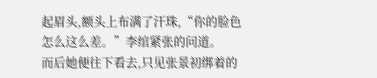起眉头,额头上布满了汗珠,“你的脸色怎么这么差。”李绾紧张的问道。
而后她便往下看去,只见张景初绑着的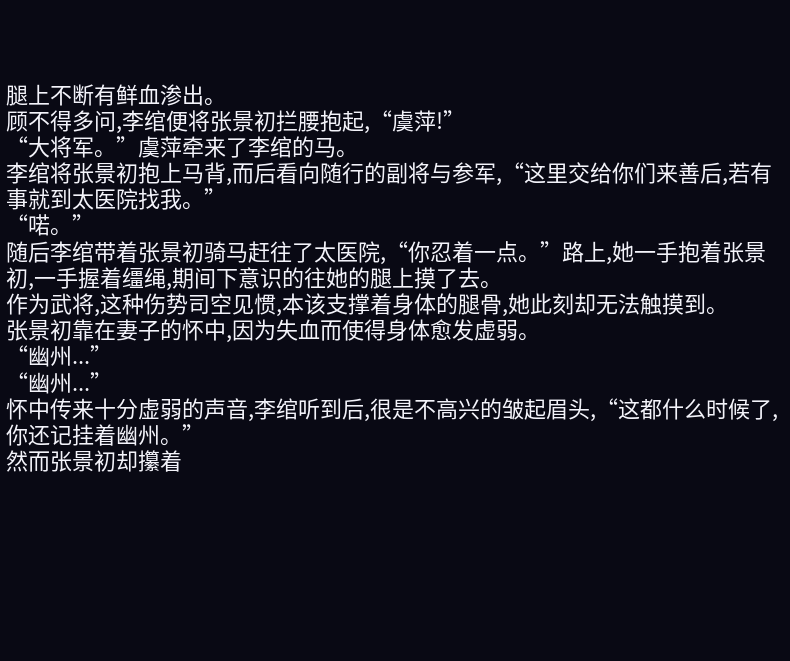腿上不断有鲜血渗出。
顾不得多问,李绾便将张景初拦腰抱起,“虞萍!”
“大将军。”虞萍牵来了李绾的马。
李绾将张景初抱上马背,而后看向随行的副将与参军,“这里交给你们来善后,若有事就到太医院找我。”
“喏。”
随后李绾带着张景初骑马赶往了太医院,“你忍着一点。”路上,她一手抱着张景初,一手握着缰绳,期间下意识的往她的腿上摸了去。
作为武将,这种伤势司空见惯,本该支撑着身体的腿骨,她此刻却无法触摸到。
张景初靠在妻子的怀中,因为失血而使得身体愈发虚弱。
“幽州...”
“幽州...”
怀中传来十分虚弱的声音,李绾听到后,很是不高兴的皱起眉头,“这都什么时候了,你还记挂着幽州。”
然而张景初却攥着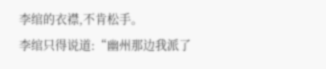李绾的衣襟,不肯松手。
李绾只得说道:“幽州那边我派了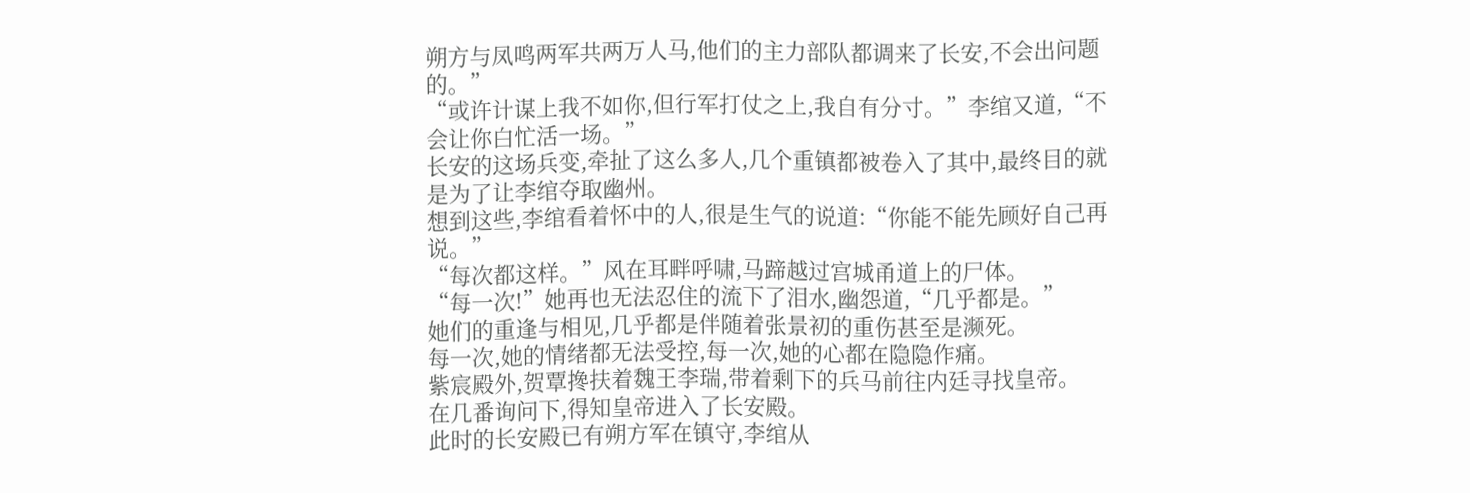朔方与凤鸣两军共两万人马,他们的主力部队都调来了长安,不会出问题的。”
“或许计谋上我不如你,但行军打仗之上,我自有分寸。”李绾又道,“不会让你白忙活一场。”
长安的这场兵变,牵扯了这么多人,几个重镇都被卷入了其中,最终目的就是为了让李绾夺取幽州。
想到这些,李绾看着怀中的人,很是生气的说道:“你能不能先顾好自己再说。”
“每次都这样。”风在耳畔呼啸,马蹄越过宫城甬道上的尸体。
“每一次!”她再也无法忍住的流下了泪水,幽怨道,“几乎都是。”
她们的重逢与相见,几乎都是伴随着张景初的重伤甚至是濒死。
每一次,她的情绪都无法受控,每一次,她的心都在隐隐作痛。
紫宸殿外,贺覃搀扶着魏王李瑞,带着剩下的兵马前往内廷寻找皇帝。
在几番询问下,得知皇帝进入了长安殿。
此时的长安殿已有朔方军在镇守,李绾从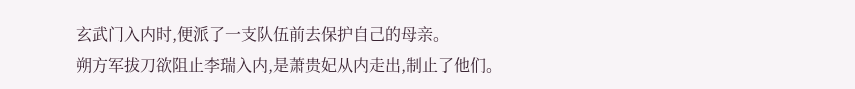玄武门入内时,便派了一支队伍前去保护自己的母亲。
朔方军拔刀欲阻止李瑞入内,是萧贵妃从内走出,制止了他们。